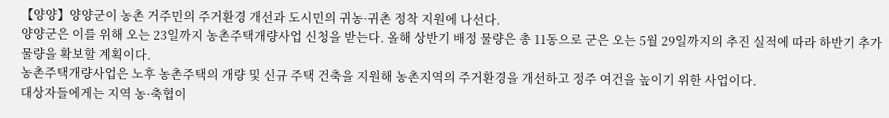【양양】양양군이 농촌 거주민의 주거환경 개선과 도시민의 귀농·귀촌 정착 지원에 나선다.
양양군은 이를 위해 오는 23일까지 농촌주택개량사업 신청을 받는다. 올해 상반기 배정 물량은 총 11동으로 군은 오는 5월 29일까지의 추진 실적에 따라 하반기 추가 물량을 확보할 계획이다.
농촌주택개량사업은 노후 농촌주택의 개량 및 신규 주택 건축을 지원해 농촌지역의 주거환경을 개선하고 정주 여건을 높이기 위한 사업이다.
대상자들에게는 지역 농·축협이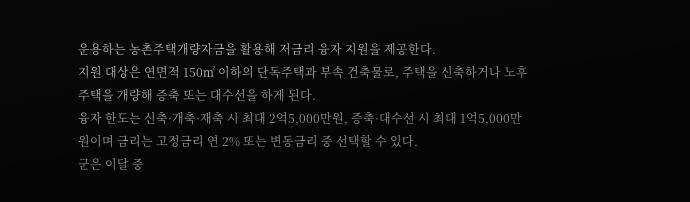운용하는 농촌주택개량자금을 활용해 저금리 융자 지원을 제공한다.
지원 대상은 연면적 150㎡ 이하의 단독주택과 부속 건축물로, 주택을 신축하거나 노후 주택을 개량해 증축 또는 대수선을 하게 된다.
융자 한도는 신축·개축·재축 시 최대 2억5,000만원, 증축·대수선 시 최대 1억5,000만원이며 금리는 고정금리 연 2% 또는 변동금리 중 선택할 수 있다.
군은 이달 중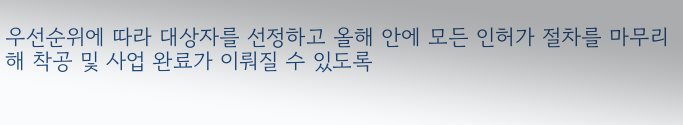우선순위에 따라 대상자를 선정하고 올해 안에 모든 인허가 절차를 마무리해 착공 및 사업 완료가 이뤄질 수 있도록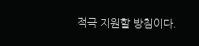적극 지원할 방침이다.